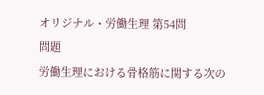オリジナル・労働生理 第54問
問題
労働生理における骨格筋に関する次の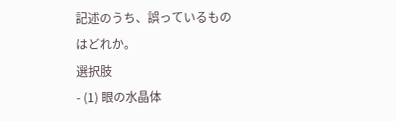記述のうち、誤っているものはどれか。
選択肢
- (1) 眼の水晶体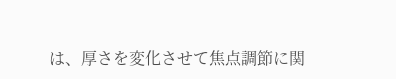は、厚さを変化させて焦点調節に関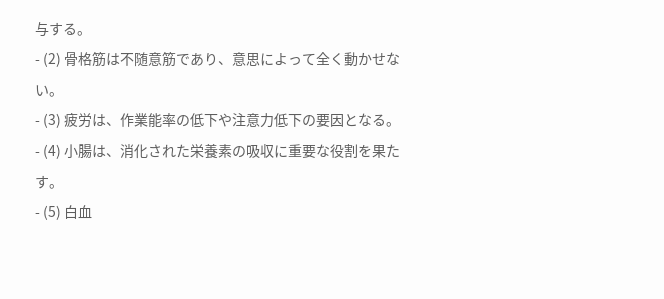与する。
- (2) 骨格筋は不随意筋であり、意思によって全く動かせない。
- (3) 疲労は、作業能率の低下や注意力低下の要因となる。
- (4) 小腸は、消化された栄養素の吸収に重要な役割を果たす。
- (5) 白血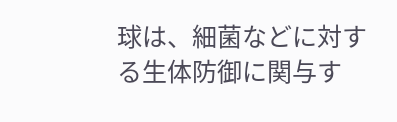球は、細菌などに対する生体防御に関与す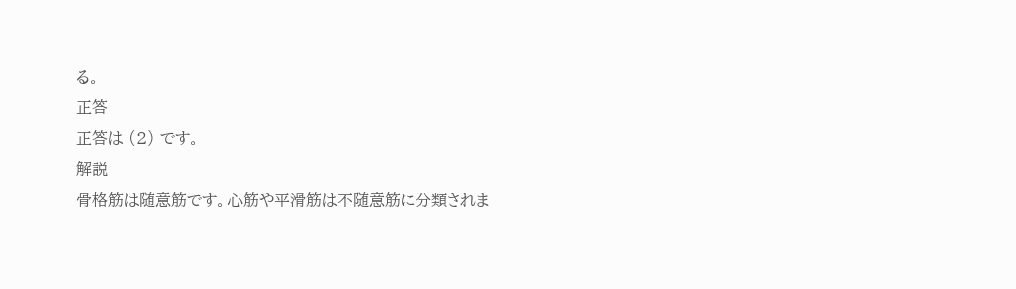る。
正答
正答は (2) です。
解説
骨格筋は随意筋です。心筋や平滑筋は不随意筋に分類されま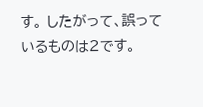す。 したがって、誤っているものは2です。